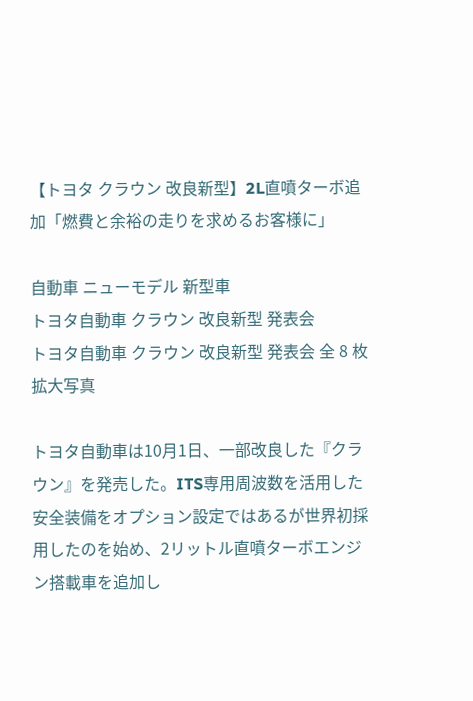【トヨタ クラウン 改良新型】2L直噴ターボ追加「燃費と余裕の走りを求めるお客様に」

自動車 ニューモデル 新型車
トヨタ自動車 クラウン 改良新型 発表会
トヨタ自動車 クラウン 改良新型 発表会 全 8 枚 拡大写真

トヨタ自動車は10月1日、一部改良した『クラウン』を発売した。ITS専用周波数を活用した安全装備をオプション設定ではあるが世界初採用したのを始め、2リットル直噴ターボエンジン搭載車を追加し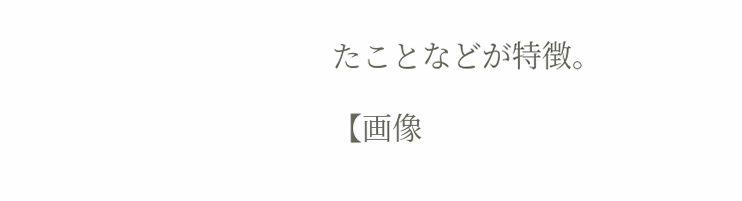たことなどが特徴。

【画像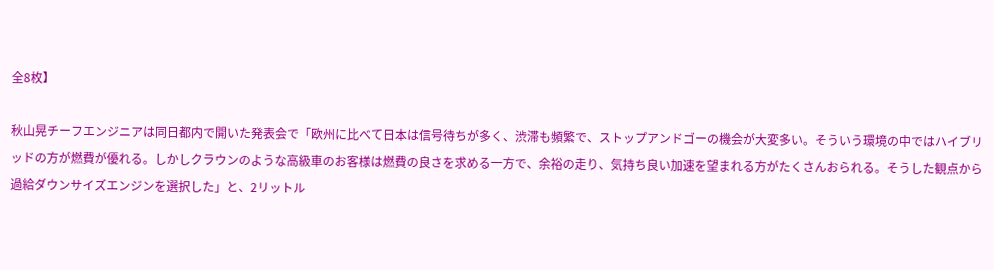全8枚】

秋山晃チーフエンジニアは同日都内で開いた発表会で「欧州に比べて日本は信号待ちが多く、渋滞も頻繁で、ストップアンドゴーの機会が大変多い。そういう環境の中ではハイブリッドの方が燃費が優れる。しかしクラウンのような高級車のお客様は燃費の良さを求める一方で、余裕の走り、気持ち良い加速を望まれる方がたくさんおられる。そうした観点から過給ダウンサイズエンジンを選択した」と、2リットル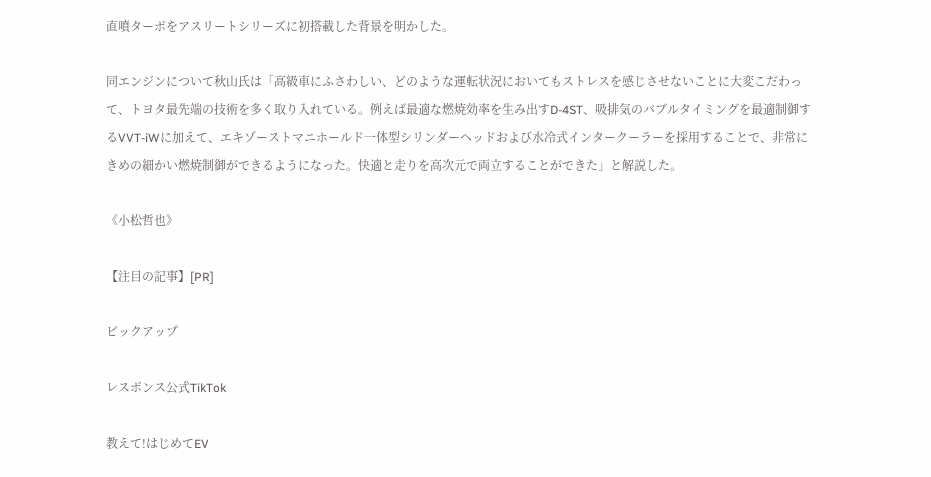直噴ターボをアスリートシリーズに初搭載した背景を明かした。

同エンジンについて秋山氏は「高級車にふさわしい、どのような運転状況においてもストレスを感じさせないことに大変こだわって、トヨタ最先端の技術を多く取り入れている。例えば最適な燃焼効率を生み出すD-4ST、吸排気のバブルタイミングを最適制御するVVT-iWに加えて、エキゾーストマニホールド一体型シリンダーヘッドおよび水冷式インタークーラーを採用することで、非常にきめの細かい燃焼制御ができるようになった。快適と走りを高次元で両立することができた」と解説した。

《小松哲也》

【注目の記事】[PR]

ピックアップ

レスポンス公式TikTok

教えて!はじめてEV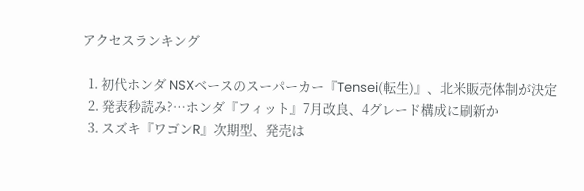アクセスランキング

  1. 初代ホンダ NSXベースのスーパーカー『Tensei(転生)』、北米販売体制が決定
  2. 発表秒読み?…ホンダ『フィット』7月改良、4グレード構成に刷新か
  3. スズキ『ワゴンR』次期型、発売は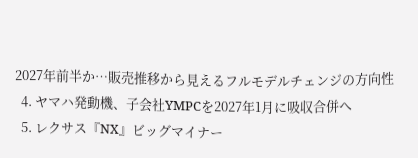2027年前半か…販売推移から見えるフルモデルチェンジの方向性
  4. ヤマハ発動機、子会社YMPCを2027年1月に吸収合併へ
  5. レクサス『NX』ビッグマイナー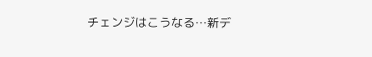チェンジはこうなる…新デ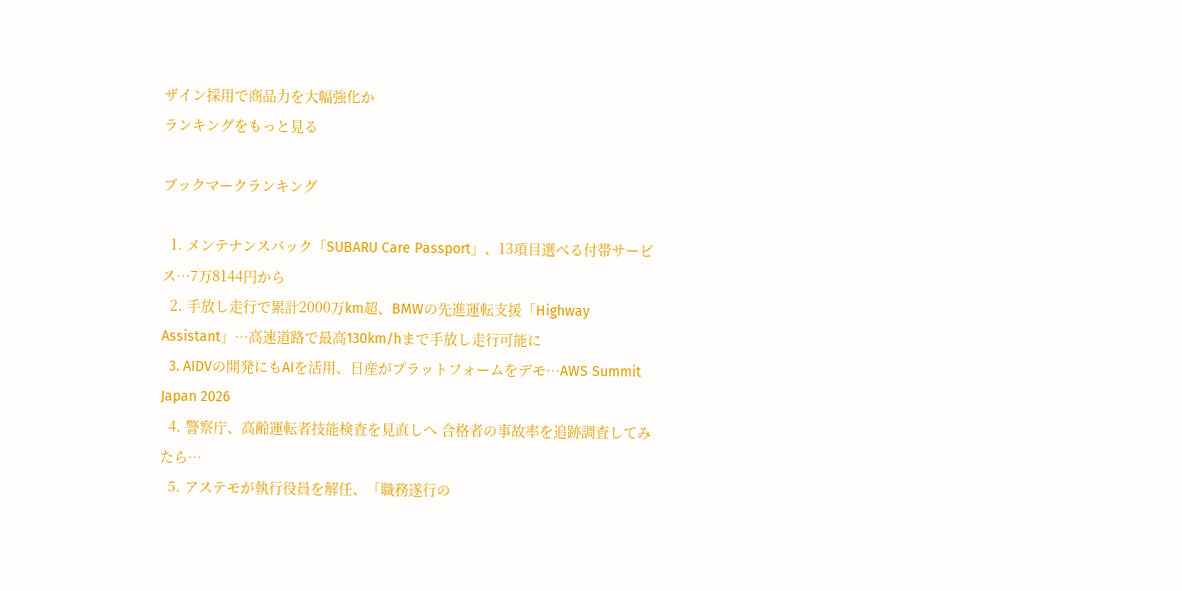ザイン採用で商品力を大幅強化か
ランキングをもっと見る

ブックマークランキング

  1. メンテナンスパック「SUBARU Care Passport」、13項目選べる付帯サービス…7万8144円から
  2. 手放し走行で累計2000万km超、BMWの先進運転支援「Highway Assistant」…高速道路で最高130km/hまで手放し走行可能に
  3. AIDVの開発にもAIを活用、日産がプラットフォームをデモ…AWS Summit Japan 2026
  4. 警察庁、高齢運転者技能検査を見直しへ 合格者の事故率を追跡調査してみたら…
  5. アステモが執行役員を解任、「職務遂行の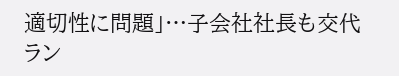適切性に問題」…子会社社長も交代
ラン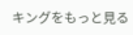キングをもっと見る